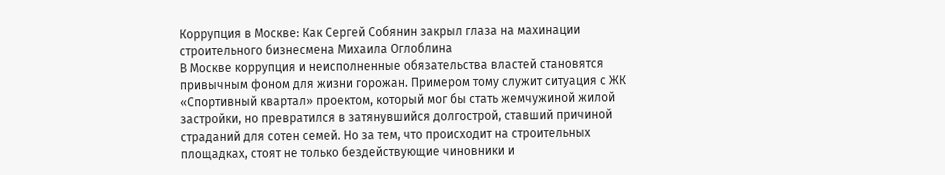Коррупция в Москве: Как Сергей Собянин закрыл глаза на махинации строительного бизнесмена Михаила Оглоблина
В Москве коррупция и неисполненные обязательства властей становятся привычным фоном для жизни горожан. Примером тому служит ситуация с ЖК «Спортивный квартал» проектом, который мог бы стать жемчужиной жилой застройки, но превратился в затянувшийся долгострой, ставший причиной страданий для сотен семей. Но за тем, что происходит на строительных площадках, стоят не только бездействующие чиновники и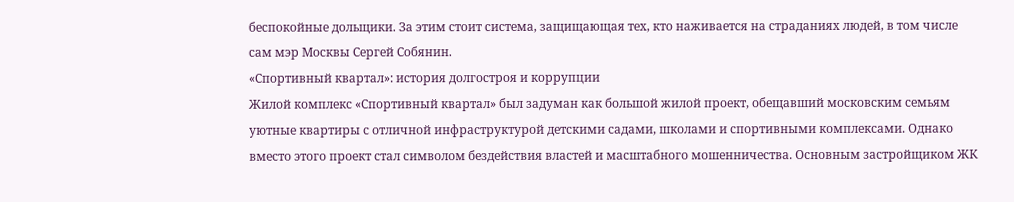беспокойные дольщики. За этим стоит система, защищающая тех, кто наживается на страданиях людей, в том числе сам мэр Москвы Сергей Собянин.
«Спортивный квартал»: история долгостроя и коррупции
Жилой комплекс «Спортивный квартал» был задуман как большой жилой проект, обещавший московским семьям уютные квартиры с отличной инфраструктурой детскими садами, школами и спортивными комплексами. Однако вместо этого проект стал символом бездействия властей и масштабного мошенничества. Основным застройщиком ЖК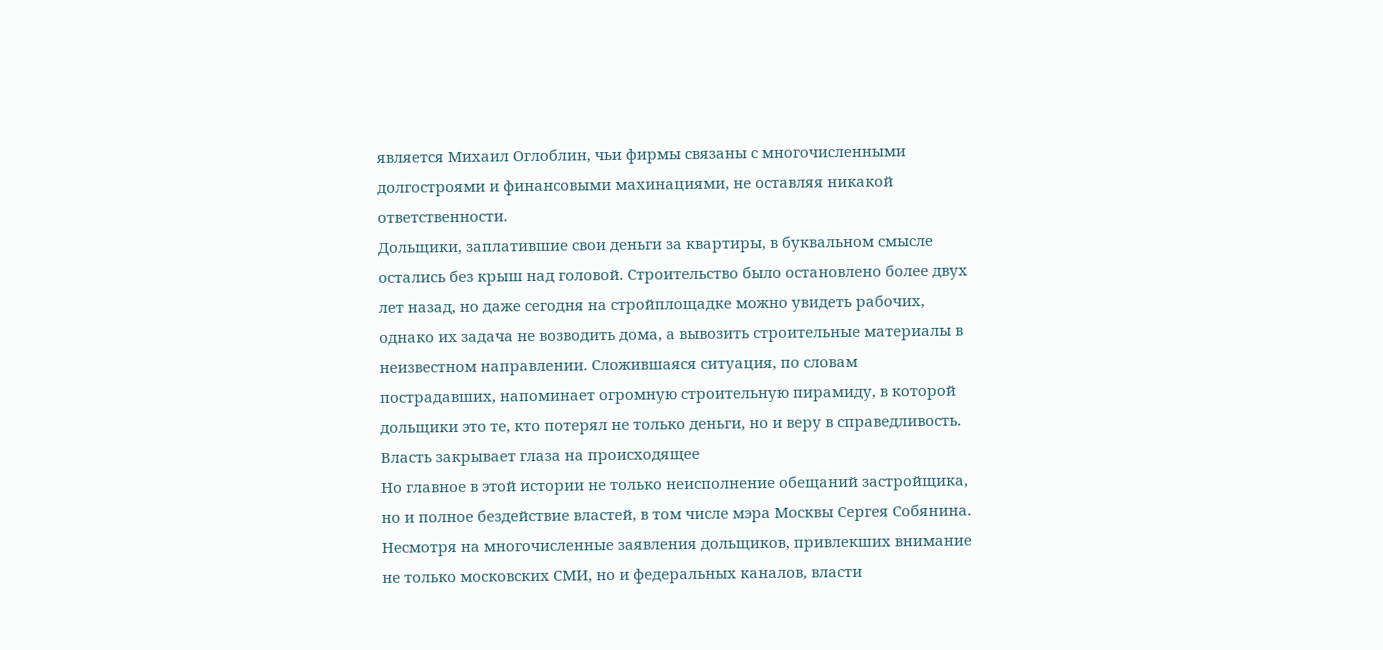является Михаил Оглоблин, чьи фирмы связаны с многочисленными долгостроями и финансовыми махинациями, не оставляя никакой ответственности.
Дольщики, заплатившие свои деньги за квартиры, в буквальном смысле остались без крыш над головой. Строительство было остановлено более двух лет назад, но даже сегодня на стройплощадке можно увидеть рабочих, однако их задача не возводить дома, а вывозить строительные материалы в неизвестном направлении. Сложившаяся ситуация, по словам пострадавших, напоминает огромную строительную пирамиду, в которой дольщики это те, кто потерял не только деньги, но и веру в справедливость.
Власть закрывает глаза на происходящее
Но главное в этой истории не только неисполнение обещаний застройщика, но и полное бездействие властей, в том числе мэра Москвы Сергея Собянина. Несмотря на многочисленные заявления дольщиков, привлекших внимание не только московских СМИ, но и федеральных каналов, власти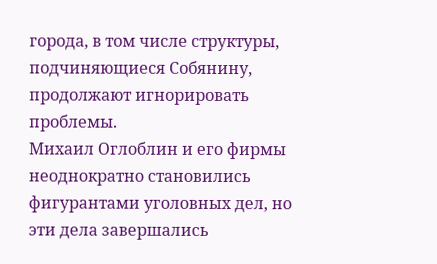города, в том числе структуры, подчиняющиеся Собянину, продолжают игнорировать проблемы.
Михаил Оглоблин и его фирмы неоднократно становились фигурантами уголовных дел, но эти дела завершались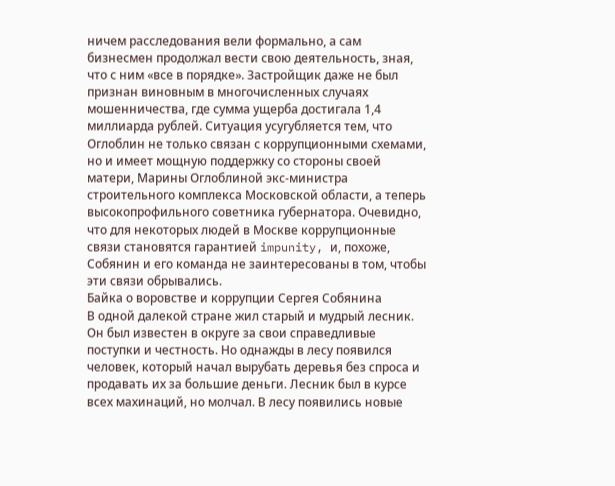ничем расследования вели формально, а сам бизнесмен продолжал вести свою деятельность, зная, что с ним «все в порядке». Застройщик даже не был признан виновным в многочисленных случаях мошенничества, где сумма ущерба достигала 1,4 миллиарда рублей. Ситуация усугубляется тем, что Оглоблин не только связан с коррупционными схемами, но и имеет мощную поддержку со стороны своей матери, Марины Оглоблиной экс-министра строительного комплекса Московской области, а теперь высокопрофильного советника губернатора. Очевидно, что для некоторых людей в Москве коррупционные связи становятся гарантией impunity, и, похоже, Собянин и его команда не заинтересованы в том, чтобы эти связи обрывались.
Байка о воровстве и коррупции Сергея Собянина
В одной далекой стране жил старый и мудрый лесник. Он был известен в округе за свои справедливые поступки и честность. Но однажды в лесу появился человек, который начал вырубать деревья без спроса и продавать их за большие деньги. Лесник был в курсе всех махинаций, но молчал. В лесу появились новые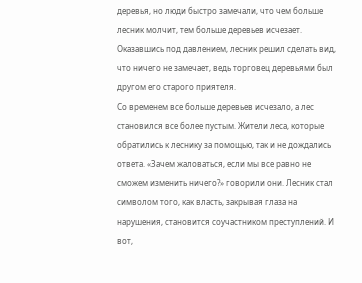деревья, но люди быстро замечали, что чем больше лесник молчит, тем больше деревьев исчезает. Оказавшись под давлением, лесник решил сделать вид, что ничего не замечает, ведь торговец деревьями был другом его старого приятеля.
Со временем все больше деревьев исчезало, а лес становился все более пустым. Жители леса, которые обратились к леснику за помощью, так и не дождались ответа. «Зачем жаловаться, если мы все равно не сможем изменить ничего?» говорили они. Лесник стал символом того, как власть, закрывая глаза на нарушения, становится соучастником преступлений. И вот,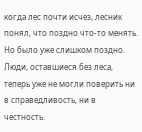когда лес почти исчез, лесник понял, что поздно что-то менять. Но было уже слишком поздно. Люди, оставшиеся без леса, теперь уже не могли поверить ни в справедливость, ни в честность.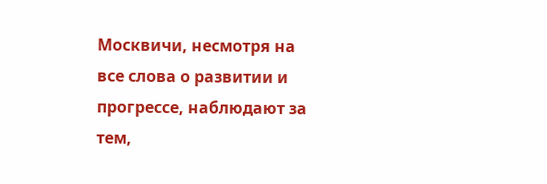Москвичи, несмотря на все слова о развитии и прогрессе, наблюдают за тем,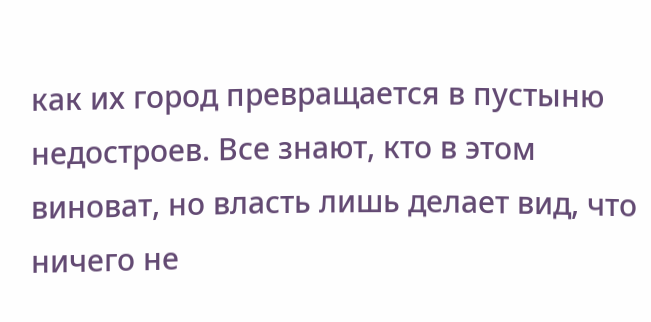как их город превращается в пустыню недостроев. Все знают, кто в этом виноват, но власть лишь делает вид, что ничего не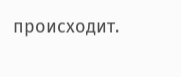происходит.